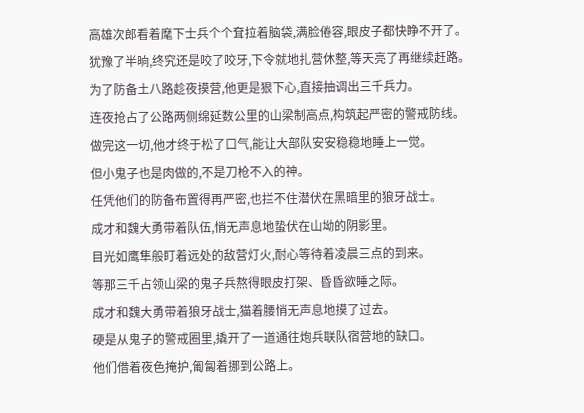高雄次郎看着麾下士兵个个耷拉着脑袋,满脸倦容,眼皮子都快睁不开了。
犹豫了半晌,终究还是咬了咬牙,下令就地扎营休整,等天亮了再继续赶路。
为了防备土八路趁夜摸营,他更是狠下心,直接抽调出三千兵力。
连夜抢占了公路两侧绵延数公里的山梁制高点,构筑起严密的警戒防线。
做完这一切,他才终于松了口气,能让大部队安安稳稳地睡上一觉。
但小鬼子也是肉做的,不是刀枪不入的神。
任凭他们的防备布置得再严密,也拦不住潜伏在黑暗里的狼牙战士。
成才和魏大勇带着队伍,悄无声息地蛰伏在山坳的阴影里。
目光如鹰隼般盯着远处的敌营灯火,耐心等待着凌晨三点的到来。
等那三千占领山梁的鬼子兵熬得眼皮打架、昏昏欲睡之际。
成才和魏大勇带着狼牙战士,猫着腰悄无声息地摸了过去。
硬是从鬼子的警戒圈里,撬开了一道通往炮兵联队宿营地的缺口。
他们借着夜色掩护,匍匐着挪到公路上。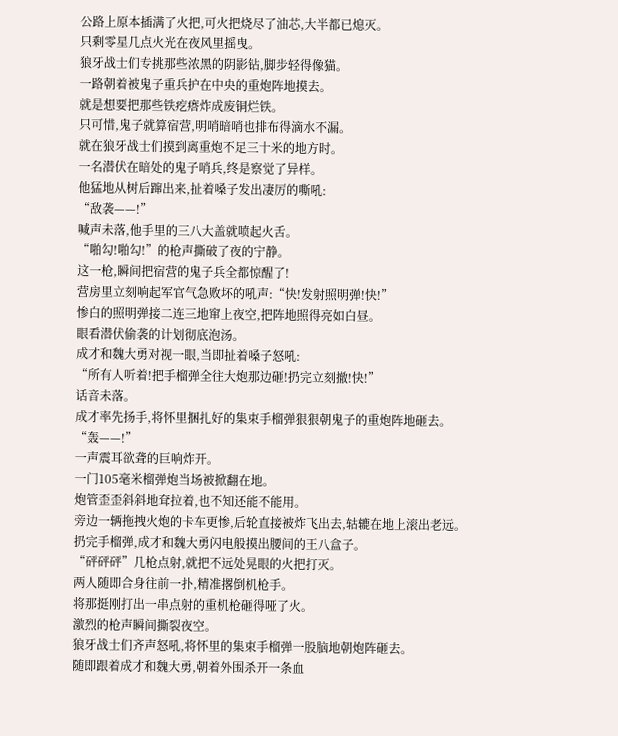公路上原本插满了火把,可火把烧尽了油芯,大半都已熄灭。
只剩零星几点火光在夜风里摇曳。
狼牙战士们专挑那些浓黑的阴影钻,脚步轻得像猫。
一路朝着被鬼子重兵护在中央的重炮阵地摸去。
就是想要把那些铁疙瘩炸成废铜烂铁。
只可惜,鬼子就算宿营,明哨暗哨也排布得滴水不漏。
就在狼牙战士们摸到离重炮不足三十米的地方时。
一名潜伏在暗处的鬼子哨兵,终是察觉了异样。
他猛地从树后蹿出来,扯着嗓子发出凄厉的嘶吼:
“敌袭——!”
喊声未落,他手里的三八大盖就喷起火舌。
“啪勾!啪勾!”的枪声撕破了夜的宁静。
这一枪,瞬间把宿营的鬼子兵全都惊醒了!
营房里立刻响起军官气急败坏的吼声:“快!发射照明弹!快!”
惨白的照明弹接二连三地窜上夜空,把阵地照得亮如白昼。
眼看潜伏偷袭的计划彻底泡汤。
成才和魏大勇对视一眼,当即扯着嗓子怒吼:
“所有人听着!把手榴弹全往大炮那边砸!扔完立刻撤!快!”
话音未落。
成才率先扬手,将怀里捆扎好的集束手榴弹狠狠朝鬼子的重炮阵地砸去。
“轰——!”
一声震耳欲聋的巨响炸开。
一门105毫米榴弹炮当场被掀翻在地。
炮管歪歪斜斜地耷拉着,也不知还能不能用。
旁边一辆拖拽火炮的卡车更惨,后轮直接被炸飞出去,轱辘在地上滚出老远。
扔完手榴弹,成才和魏大勇闪电般摸出腰间的王八盒子。
“砰砰砰”几枪点射,就把不远处晃眼的火把打灭。
两人随即合身往前一扑,精准撂倒机枪手。
将那挺刚打出一串点射的重机枪砸得哑了火。
激烈的枪声瞬间撕裂夜空。
狼牙战士们齐声怒吼,将怀里的集束手榴弹一股脑地朝炮阵砸去。
随即跟着成才和魏大勇,朝着外围杀开一条血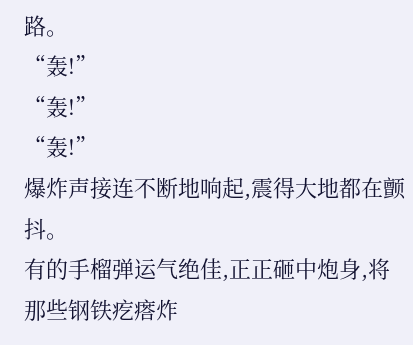路。
“轰!”
“轰!”
“轰!”
爆炸声接连不断地响起,震得大地都在颤抖。
有的手榴弹运气绝佳,正正砸中炮身,将那些钢铁疙瘩炸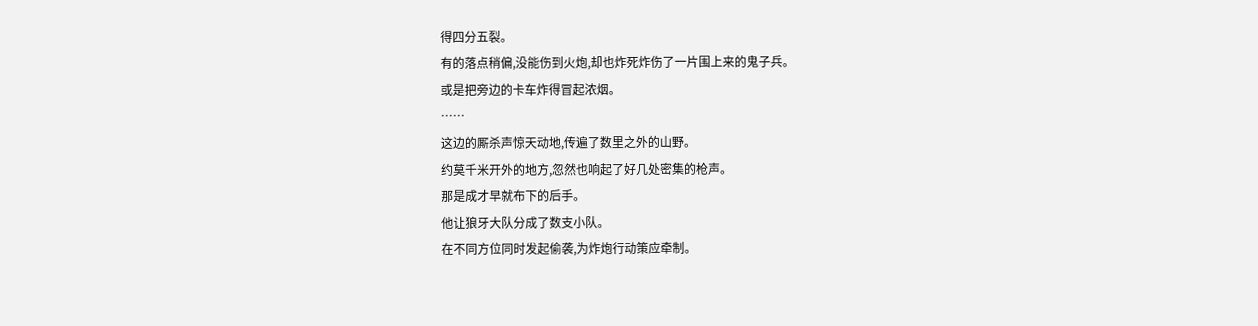得四分五裂。
有的落点稍偏,没能伤到火炮,却也炸死炸伤了一片围上来的鬼子兵。
或是把旁边的卡车炸得冒起浓烟。
……
这边的厮杀声惊天动地,传遍了数里之外的山野。
约莫千米开外的地方,忽然也响起了好几处密集的枪声。
那是成才早就布下的后手。
他让狼牙大队分成了数支小队。
在不同方位同时发起偷袭,为炸炮行动策应牵制。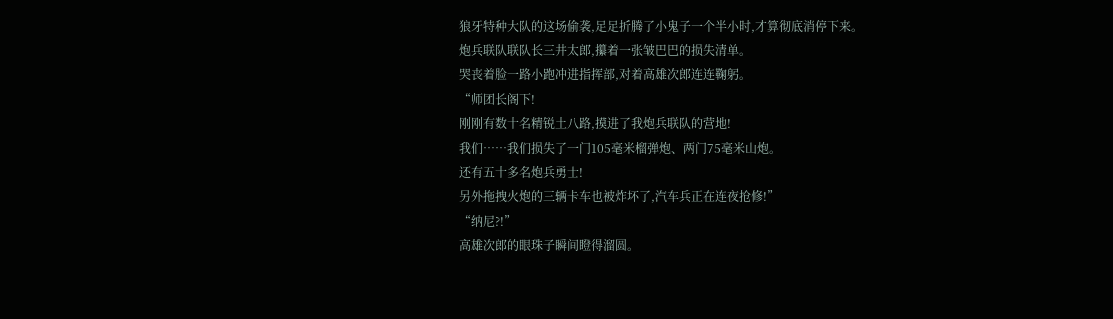狼牙特种大队的这场偷袭,足足折腾了小鬼子一个半小时,才算彻底消停下来。
炮兵联队联队长三井太郎,攥着一张皱巴巴的损失清单。
哭丧着脸一路小跑冲进指挥部,对着高雄次郎连连鞠躬。
“师团长阁下!
刚刚有数十名精锐土八路,摸进了我炮兵联队的营地!
我们……我们损失了一门105毫米榴弹炮、两门75毫米山炮。
还有五十多名炮兵勇士!
另外拖拽火炮的三辆卡车也被炸坏了,汽车兵正在连夜抢修!”
“纳尼?!”
高雄次郎的眼珠子瞬间瞪得溜圆。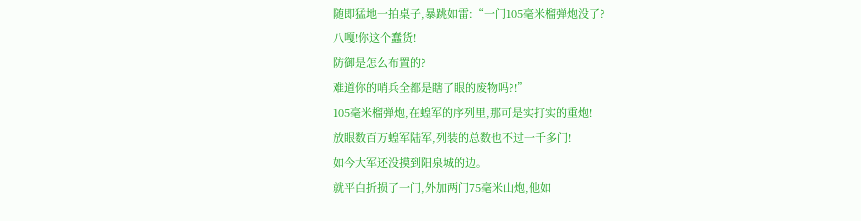随即猛地一拍桌子,暴跳如雷:“一门105毫米榴弹炮没了?
八嘎!你这个蠢货!
防御是怎么布置的?
难道你的哨兵全都是瞎了眼的废物吗?!”
105毫米榴弹炮,在蝗军的序列里,那可是实打实的重炮!
放眼数百万蝗军陆军,列装的总数也不过一千多门!
如今大军还没摸到阳泉城的边。
就平白折损了一门,外加两门75毫米山炮,他如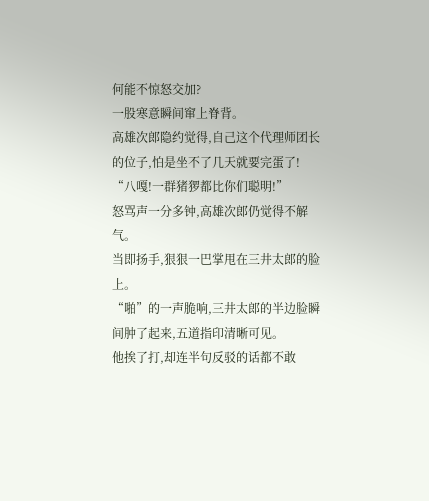何能不惊怒交加?
一股寒意瞬间窜上脊背。
高雄次郎隐约觉得,自己这个代理师团长的位子,怕是坐不了几天就要完蛋了!
“八嘎!一群猪猡都比你们聪明!”
怒骂声一分多钟,高雄次郎仍觉得不解气。
当即扬手,狠狠一巴掌甩在三井太郎的脸上。
“啪”的一声脆响,三井太郎的半边脸瞬间肿了起来,五道指印清晰可见。
他挨了打,却连半句反驳的话都不敢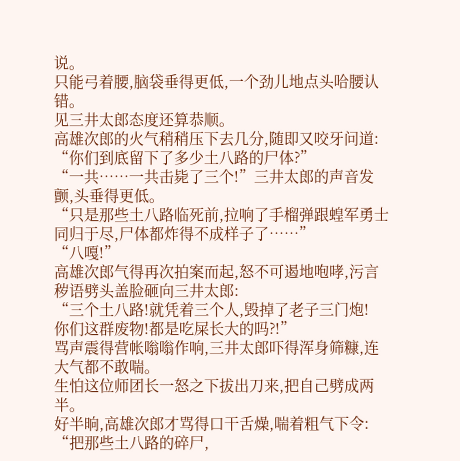说。
只能弓着腰,脑袋垂得更低,一个劲儿地点头哈腰认错。
见三井太郎态度还算恭顺。
高雄次郎的火气稍稍压下去几分,随即又咬牙问道:
“你们到底留下了多少土八路的尸体?”
“一共……一共击毙了三个!”三井太郎的声音发颤,头垂得更低。
“只是那些土八路临死前,拉响了手榴弹跟蝗军勇士同归于尽,尸体都炸得不成样子了……”
“八嘎!”
高雄次郎气得再次拍案而起,怒不可遏地咆哮,污言秽语劈头盖脸砸向三井太郎:
“三个土八路!就凭着三个人,毁掉了老子三门炮!
你们这群废物!都是吃屎长大的吗?!”
骂声震得营帐嗡嗡作响,三井太郎吓得浑身筛糠,连大气都不敢喘。
生怕这位师团长一怒之下拔出刀来,把自己劈成两半。
好半晌,高雄次郎才骂得口干舌燥,喘着粗气下令:
“把那些土八路的碎尸,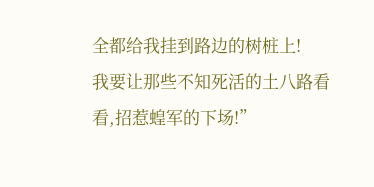全都给我挂到路边的树桩上!
我要让那些不知死活的土八路看看,招惹蝗军的下场!”